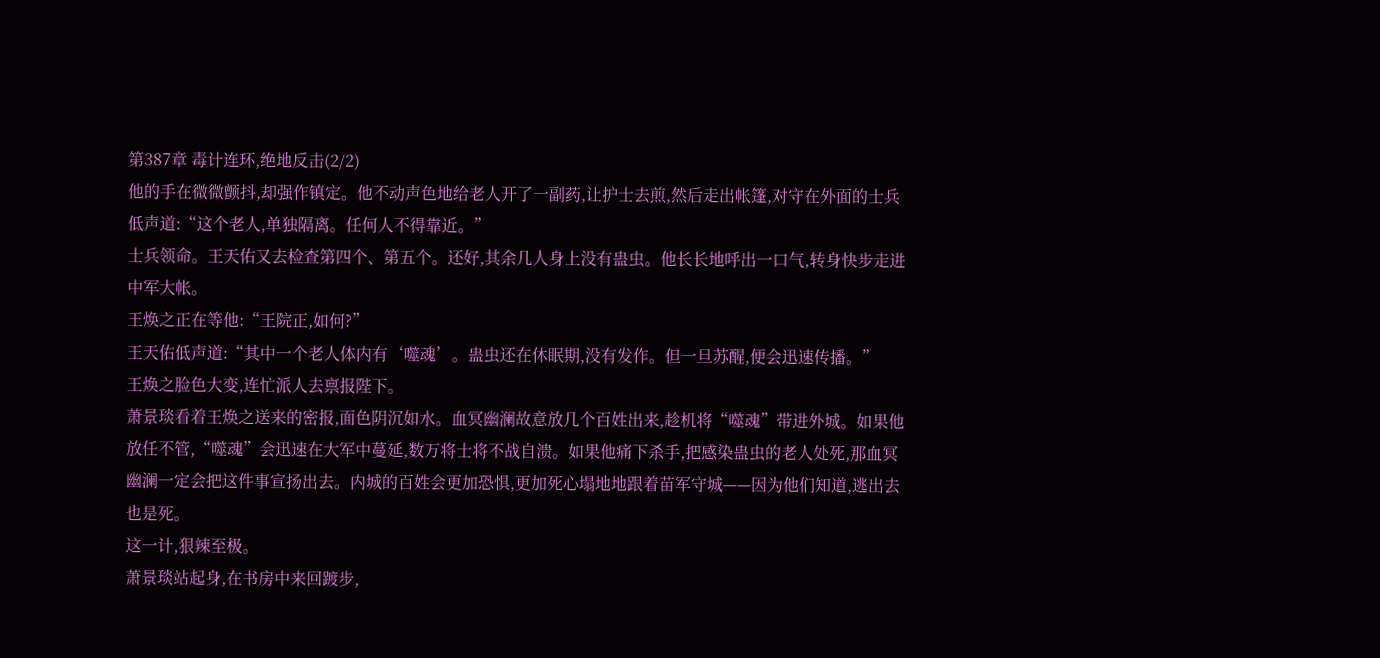第387章 毒计连环,绝地反击(2/2)
他的手在微微颤抖,却强作镇定。他不动声色地给老人开了一副药,让护士去煎,然后走出帐篷,对守在外面的士兵低声道:“这个老人,单独隔离。任何人不得靠近。”
士兵领命。王天佑又去检查第四个、第五个。还好,其余几人身上没有蛊虫。他长长地呼出一口气,转身快步走进中军大帐。
王焕之正在等他:“王院正,如何?”
王天佑低声道:“其中一个老人体内有‘噬魂’。蛊虫还在休眠期,没有发作。但一旦苏醒,便会迅速传播。”
王焕之脸色大变,连忙派人去禀报陛下。
萧景琰看着王焕之送来的密报,面色阴沉如水。血冥幽澜故意放几个百姓出来,趁机将“噬魂”带进外城。如果他放任不管,“噬魂”会迅速在大军中蔓延,数万将士将不战自溃。如果他痛下杀手,把感染蛊虫的老人处死,那血冥幽澜一定会把这件事宣扬出去。内城的百姓会更加恐惧,更加死心塌地地跟着苗军守城——因为他们知道,逃出去也是死。
这一计,狠辣至极。
萧景琰站起身,在书房中来回踱步,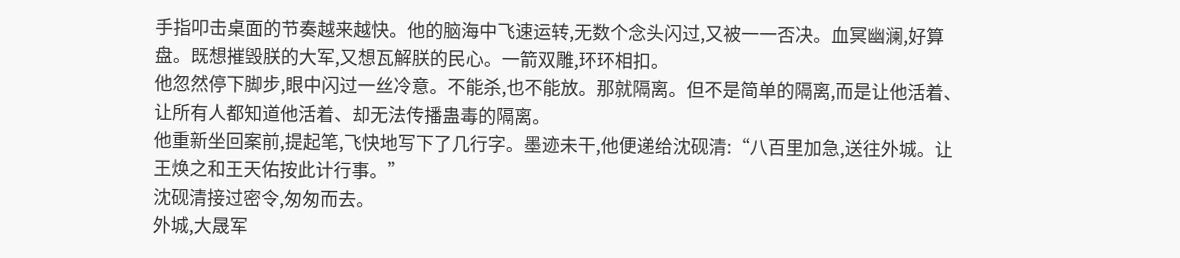手指叩击桌面的节奏越来越快。他的脑海中飞速运转,无数个念头闪过,又被一一否决。血冥幽澜,好算盘。既想摧毁朕的大军,又想瓦解朕的民心。一箭双雕,环环相扣。
他忽然停下脚步,眼中闪过一丝冷意。不能杀,也不能放。那就隔离。但不是简单的隔离,而是让他活着、让所有人都知道他活着、却无法传播蛊毒的隔离。
他重新坐回案前,提起笔,飞快地写下了几行字。墨迹未干,他便递给沈砚清:“八百里加急,送往外城。让王焕之和王天佑按此计行事。”
沈砚清接过密令,匆匆而去。
外城,大晟军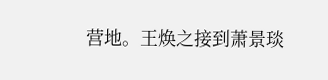营地。王焕之接到萧景琰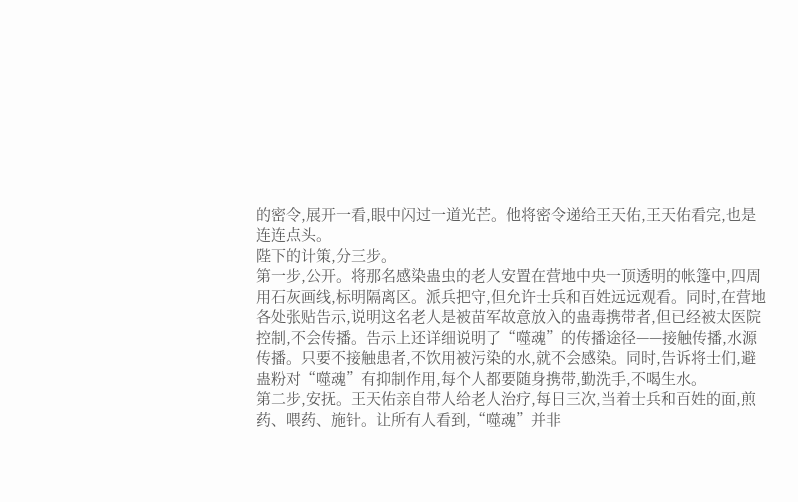的密令,展开一看,眼中闪过一道光芒。他将密令递给王天佑,王天佑看完,也是连连点头。
陛下的计策,分三步。
第一步,公开。将那名感染蛊虫的老人安置在营地中央一顶透明的帐篷中,四周用石灰画线,标明隔离区。派兵把守,但允许士兵和百姓远远观看。同时,在营地各处张贴告示,说明这名老人是被苗军故意放入的蛊毒携带者,但已经被太医院控制,不会传播。告示上还详细说明了“噬魂”的传播途径——接触传播,水源传播。只要不接触患者,不饮用被污染的水,就不会感染。同时,告诉将士们,避蛊粉对“噬魂”有抑制作用,每个人都要随身携带,勤洗手,不喝生水。
第二步,安抚。王天佑亲自带人给老人治疗,每日三次,当着士兵和百姓的面,煎药、喂药、施针。让所有人看到,“噬魂”并非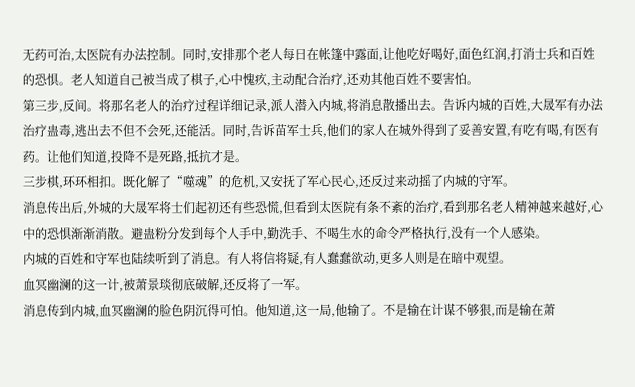无药可治,太医院有办法控制。同时,安排那个老人每日在帐篷中露面,让他吃好喝好,面色红润,打消士兵和百姓的恐惧。老人知道自己被当成了棋子,心中愧疚,主动配合治疗,还劝其他百姓不要害怕。
第三步,反间。将那名老人的治疗过程详细记录,派人潜入内城,将消息散播出去。告诉内城的百姓,大晟军有办法治疗蛊毒,逃出去不但不会死,还能活。同时,告诉苗军士兵,他们的家人在城外得到了妥善安置,有吃有喝,有医有药。让他们知道,投降不是死路,抵抗才是。
三步棋,环环相扣。既化解了“噬魂”的危机,又安抚了军心民心,还反过来动摇了内城的守军。
消息传出后,外城的大晟军将士们起初还有些恐慌,但看到太医院有条不紊的治疗,看到那名老人精神越来越好,心中的恐惧渐渐消散。避蛊粉分发到每个人手中,勤洗手、不喝生水的命令严格执行,没有一个人感染。
内城的百姓和守军也陆续听到了消息。有人将信将疑,有人蠢蠢欲动,更多人则是在暗中观望。
血冥幽澜的这一计,被萧景琰彻底破解,还反将了一军。
消息传到内城,血冥幽澜的脸色阴沉得可怕。他知道,这一局,他输了。不是输在计谋不够狠,而是输在萧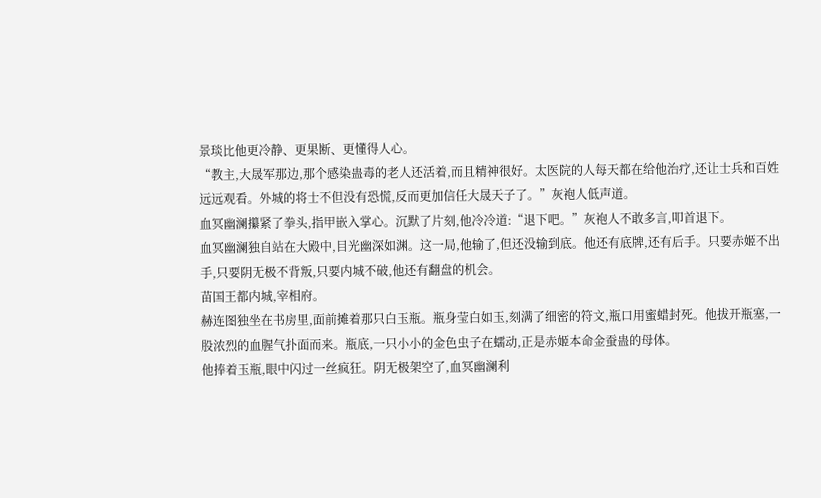景琰比他更冷静、更果断、更懂得人心。
“教主,大晟军那边,那个感染蛊毒的老人还活着,而且精神很好。太医院的人每天都在给他治疗,还让士兵和百姓远远观看。外城的将士不但没有恐慌,反而更加信任大晟天子了。”灰袍人低声道。
血冥幽澜攥紧了拳头,指甲嵌入掌心。沉默了片刻,他冷冷道:“退下吧。”灰袍人不敢多言,叩首退下。
血冥幽澜独自站在大殿中,目光幽深如渊。这一局,他输了,但还没输到底。他还有底牌,还有后手。只要赤姬不出手,只要阴无极不背叛,只要内城不破,他还有翻盘的机会。
苗国王都内城,宰相府。
赫连图独坐在书房里,面前摊着那只白玉瓶。瓶身莹白如玉,刻满了细密的符文,瓶口用蜜蜡封死。他拔开瓶塞,一股浓烈的血腥气扑面而来。瓶底,一只小小的金色虫子在蠕动,正是赤姬本命金蚕蛊的母体。
他捧着玉瓶,眼中闪过一丝疯狂。阴无极架空了,血冥幽澜利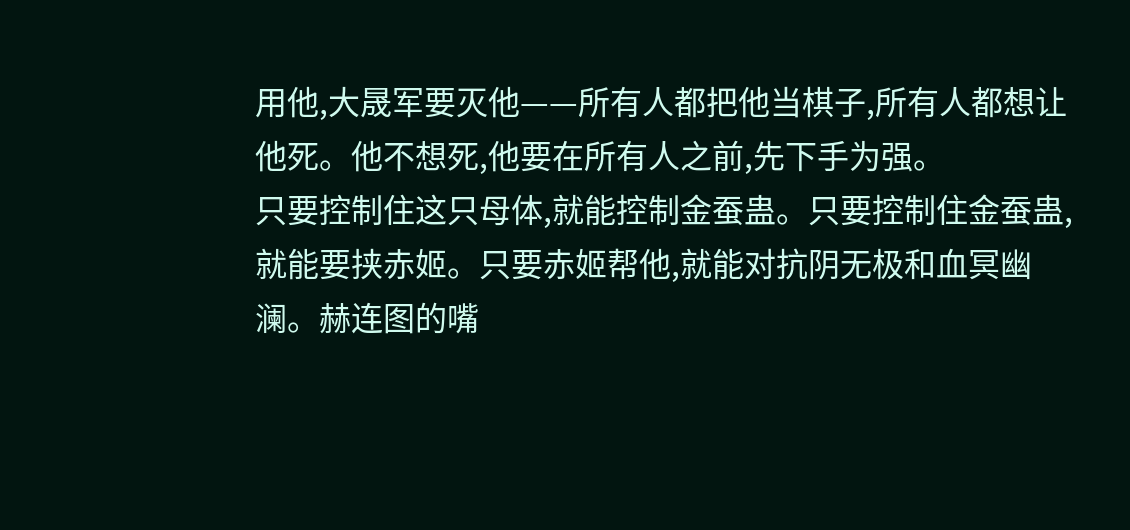用他,大晟军要灭他——所有人都把他当棋子,所有人都想让他死。他不想死,他要在所有人之前,先下手为强。
只要控制住这只母体,就能控制金蚕蛊。只要控制住金蚕蛊,就能要挟赤姬。只要赤姬帮他,就能对抗阴无极和血冥幽澜。赫连图的嘴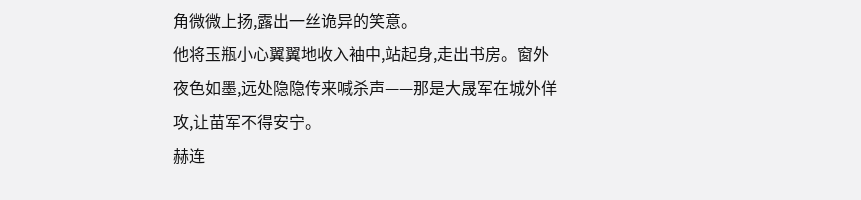角微微上扬,露出一丝诡异的笑意。
他将玉瓶小心翼翼地收入袖中,站起身,走出书房。窗外夜色如墨,远处隐隐传来喊杀声——那是大晟军在城外佯攻,让苗军不得安宁。
赫连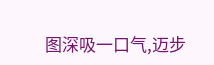图深吸一口气,迈步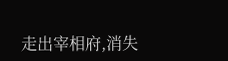走出宰相府,消失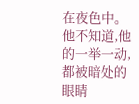在夜色中。他不知道,他的一举一动,都被暗处的眼睛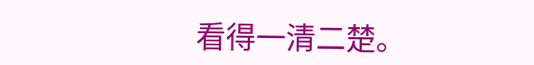看得一清二楚。